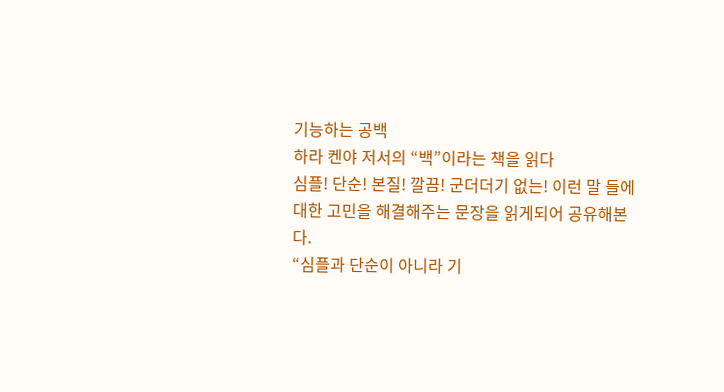기능하는 공백
하라 켄야 저서의 “백”이라는 책을 읽다
심플! 단순! 본질! 깔끔! 군더더기 없는! 이런 말 들에
대한 고민을 해결해주는 문장을 읽게되어 공유해본다.
“심플과 단순이 아니라 기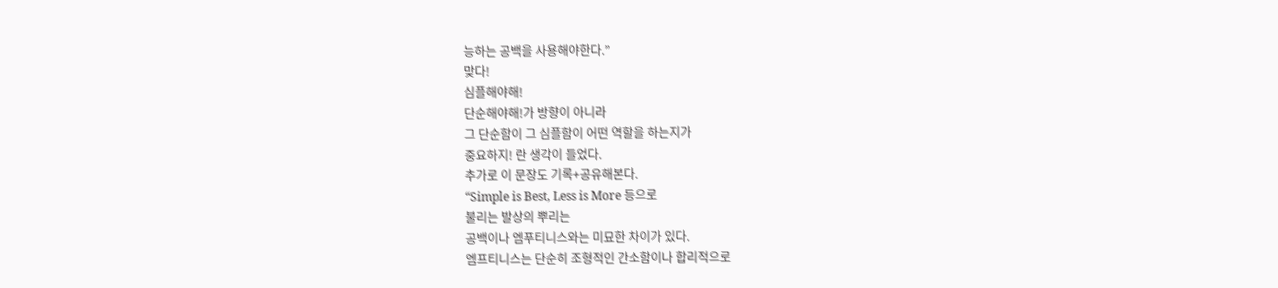능하는 공백을 사용해야한다.”
맞다!
심플해야해!
단순해야해!가 방향이 아니라
그 단순함이 그 심플함이 어떤 역할을 하는지가
중요하지! 란 생각이 들었다.
추가로 이 문장도 기록+공유해본다.
“Simple is Best, Less is More 등으로
불리는 발상의 뿌리는
공백이나 엠푸티니스와는 미묘한 차이가 있다.
엠프티니스는 단순히 조형적인 간소함이나 합리적으로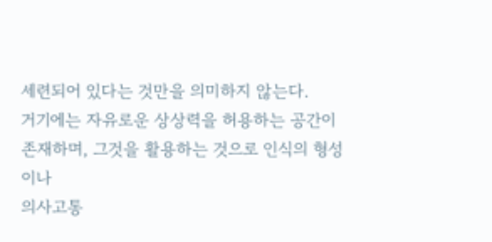세련되어 있다는 것만을 의미하지 않는다.
거기에는 자유로운 상상력을 허용하는 공간이
존재하며, 그것을 활용하는 것으로 인식의 형성이나
의사고통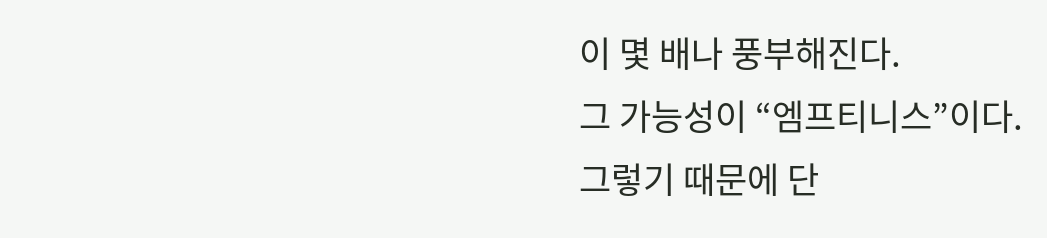이 몇 배나 풍부해진다.
그 가능성이 “엠프티니스”이다.
그렇기 때문에 단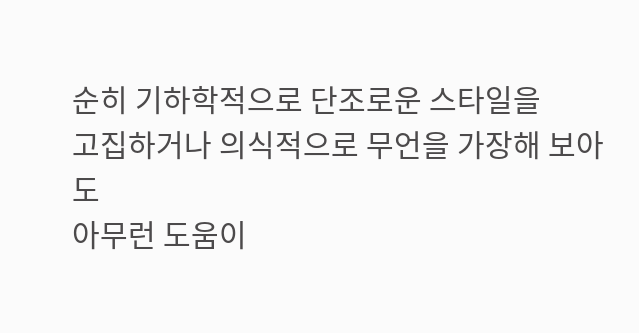순히 기하학적으로 단조로운 스타일을
고집하거나 의식적으로 무언을 가장해 보아도
아무런 도움이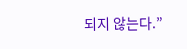되지 않는다.”